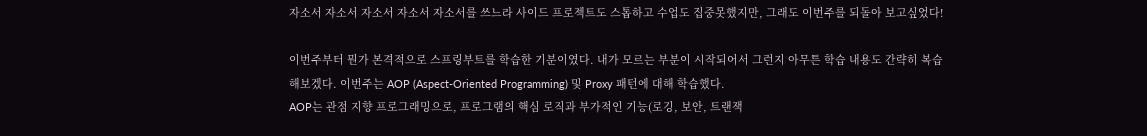자소서 자소서 자소서 자소서 자소서를 쓰느라 사이드 프로젝트도 스톱하고 수업도 집중못했지만, 그래도 이번주를 되돌아 보고싶었다!

이번주부터 뭔가 본격적으로 스프링부트를 학습한 기분이였다. 내가 모르는 부분이 시작되어서 그런지 아무튼 학습 내용도 간략히 복습해보겠다. 이번주는 AOP (Aspect-Oriented Programming) 및 Proxy 패턴에 대해 학습했다.
AOP는 관점 지향 프로그래밍으로, 프로그램의 핵심 로직과 부가적인 기능(로깅, 보안, 트랜잭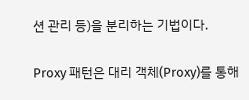션 관리 등)을 분리하는 기법이다.

Proxy 패턴은 대리 객체(Proxy)를 통해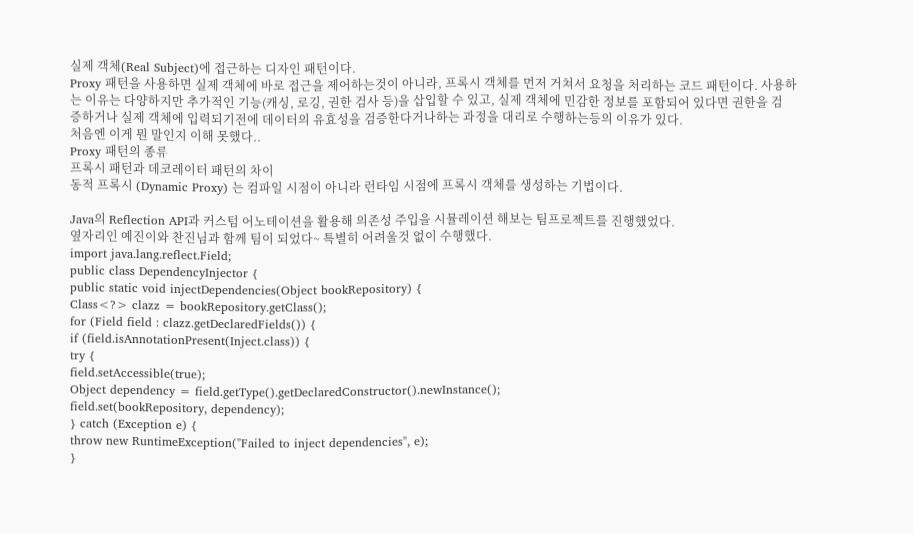실제 객체(Real Subject)에 접근하는 디자인 패턴이다.
Proxy 패턴을 사용하면 실제 객체에 바로 접근을 제어하는것이 아니라, 프록시 객체를 먼저 거쳐서 요청을 처리하는 코드 패턴이다. 사용하는 이유는 다양하지만 추가적인 기능(캐싱, 로깅, 권한 검사 등)을 삽입할 수 있고, 실제 객체에 민감한 정보를 포함되어 있다면 권한을 검증하거나 실제 객체에 입력되기전에 데이터의 유효성을 검증한다거나하는 과정을 대리로 수행하는등의 이유가 있다.
처음엔 이게 뭔 말인지 이해 못했다..
Proxy 패턴의 종류
프록시 패턴과 데코레이터 패턴의 차이
동적 프록시 (Dynamic Proxy) 는 컴파일 시점이 아니라 런타임 시점에 프록시 객체를 생성하는 기법이다.

Java의 Reflection API과 커스텀 어노테이션을 활용해 의존성 주입을 시뮬레이션 해보는 팀프로젝트를 진행했었다.
옆자리인 예진이와 찬진님과 함께 팀이 되었다~ 특별히 어려울것 없이 수행했다.
import java.lang.reflect.Field;
public class DependencyInjector {
public static void injectDependencies(Object bookRepository) {
Class<?> clazz = bookRepository.getClass();
for (Field field : clazz.getDeclaredFields()) {
if (field.isAnnotationPresent(Inject.class)) {
try {
field.setAccessible(true);
Object dependency = field.getType().getDeclaredConstructor().newInstance();
field.set(bookRepository, dependency);
} catch (Exception e) {
throw new RuntimeException("Failed to inject dependencies", e);
}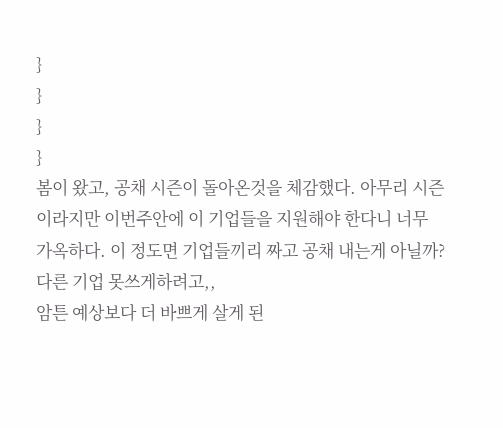}
}
}
}
봄이 왔고, 공채 시즌이 돌아온것을 체감했다. 아무리 시즌이라지만 이번주안에 이 기업들을 지원해야 한다니 너무 가옥하다. 이 정도면 기업들끼리 짜고 공채 내는게 아닐까? 다른 기업 못쓰게하려고,,
암튼 예상보다 더 바쁘게 살게 된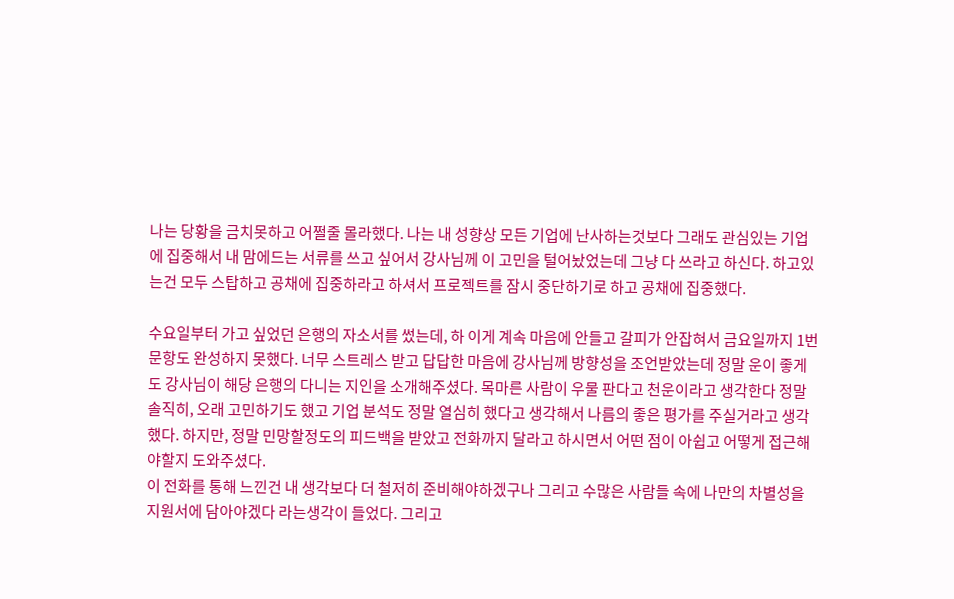나는 당황을 금치못하고 어쩔줄 몰라했다. 나는 내 성향상 모든 기업에 난사하는것보다 그래도 관심있는 기업에 집중해서 내 맘에드는 서류를 쓰고 싶어서 강사님께 이 고민을 털어놨었는데 그냥 다 쓰라고 하신다. 하고있는건 모두 스탑하고 공채에 집중하라고 하셔서 프로젝트를 잠시 중단하기로 하고 공채에 집중했다.

수요일부터 가고 싶었던 은행의 자소서를 썼는데, 하 이게 계속 마음에 안들고 갈피가 안잡혀서 금요일까지 1번문항도 완성하지 못했다. 너무 스트레스 받고 답답한 마음에 강사님께 방향성을 조언받았는데 정말 운이 좋게도 강사님이 해당 은행의 다니는 지인을 소개해주셨다. 목마른 사람이 우물 판다고 천운이라고 생각한다 정말
솔직히, 오래 고민하기도 했고 기업 분석도 정말 열심히 했다고 생각해서 나름의 좋은 평가를 주실거라고 생각했다. 하지만, 정말 민망할정도의 피드백을 받았고 전화까지 달라고 하시면서 어떤 점이 아쉽고 어떻게 접근해야할지 도와주셨다.
이 전화를 통해 느낀건 내 생각보다 더 철저히 준비해야하겠구나 그리고 수많은 사람들 속에 나만의 차별성을 지원서에 담아야겠다 라는생각이 들었다. 그리고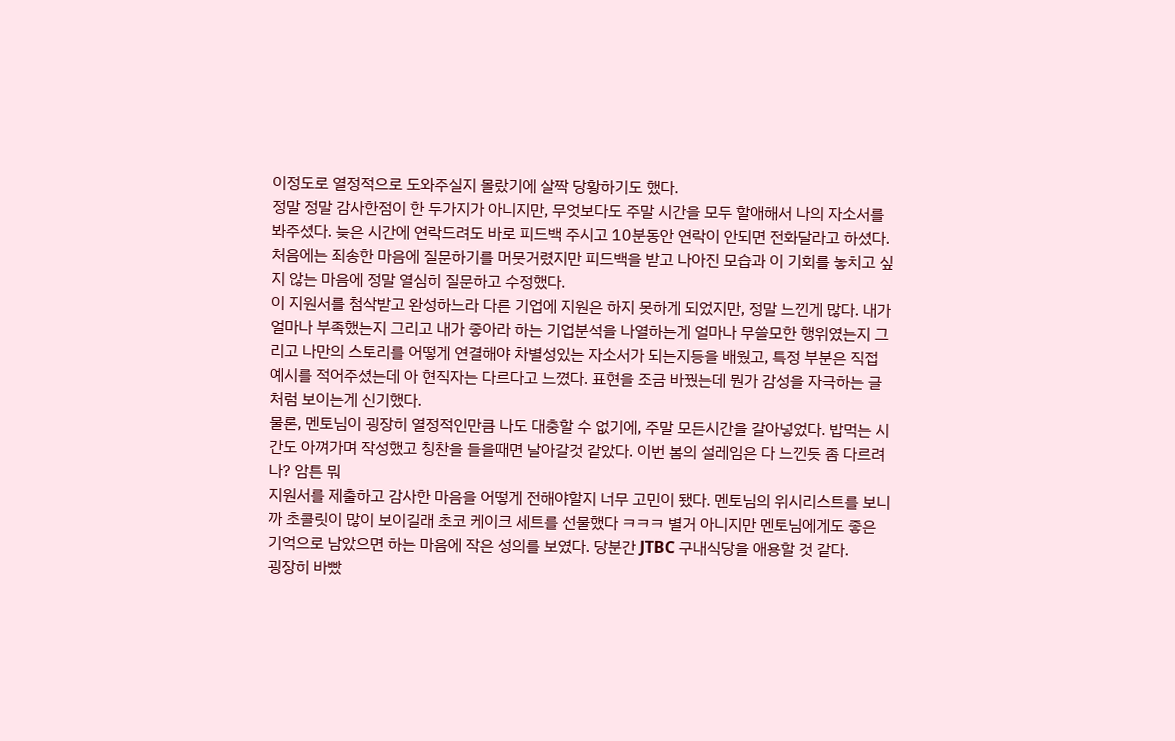이정도로 열정적으로 도와주실지 몰랐기에 살짝 당황하기도 했다.
정말 정말 감사한점이 한 두가지가 아니지만, 무엇보다도 주말 시간을 모두 할애해서 나의 자소서를 봐주셨다. 늦은 시간에 연락드려도 바로 피드백 주시고 10분동안 연락이 안되면 전화달라고 하셨다. 처음에는 죄송한 마음에 질문하기를 머뭇거렸지만 피드백을 받고 나아진 모습과 이 기회를 놓치고 싶지 않는 마음에 정말 열심히 질문하고 수정했다.
이 지원서를 첨삭받고 완성하느라 다른 기업에 지원은 하지 못하게 되었지만, 정말 느낀게 많다. 내가 얼마나 부족했는지 그리고 내가 좋아라 하는 기업분석을 나열하는게 얼마나 무쓸모한 행위였는지 그리고 나만의 스토리를 어떻게 연결해야 차별성있는 자소서가 되는지등을 배웠고, 특정 부분은 직접 예시를 적어주셨는데 아 현직자는 다르다고 느꼈다. 표현을 조금 바꿨는데 뭔가 감성을 자극하는 글처럼 보이는게 신기했다.
물론, 멘토님이 굉장히 열정적인만큼 나도 대충할 수 없기에, 주말 모든시간을 갈아넣었다. 밥먹는 시간도 아껴가며 작성했고 칭찬을 들을때면 날아갈것 같았다. 이번 봄의 설레임은 다 느낀듯 좀 다르려나? 암튼 뭐
지원서를 제출하고 감사한 마음을 어떻게 전해야할지 너무 고민이 됐다. 멘토님의 위시리스트를 보니까 초콜릿이 많이 보이길래 초코 케이크 세트를 선물했다 ㅋㅋㅋ 별거 아니지만 멘토님에게도 좋은 기억으로 남았으면 하는 마음에 작은 성의를 보였다. 당분간 JTBC 구내식당을 애용할 것 같다.
굉장히 바빴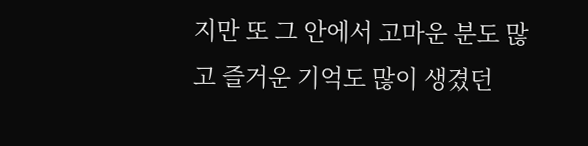지만 또 그 안에서 고마운 분도 많고 즐거운 기억도 많이 생겼던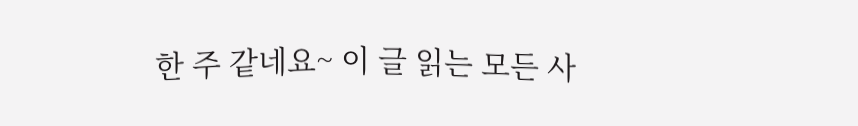한 주 같네요~ 이 글 읽는 모든 사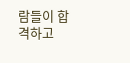람들이 합격하고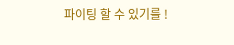파이팅 할 수 있기를 !